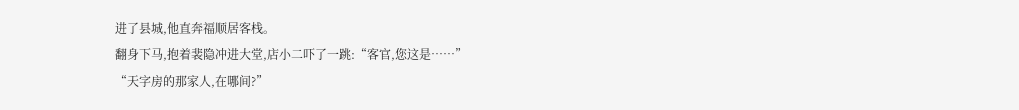进了县城,他直奔福顺居客栈。
翻身下马,抱着裴隐冲进大堂,店小二吓了一跳:“客官,您这是……”
“天字房的那家人,在哪间?”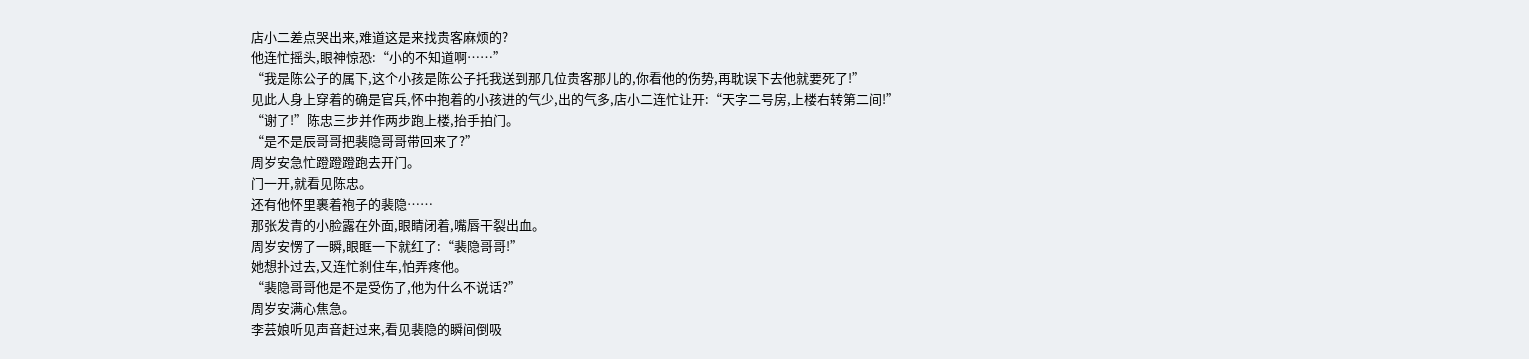店小二差点哭出来,难道这是来找贵客麻烦的?
他连忙摇头,眼神惊恐:“小的不知道啊……”
“我是陈公子的属下,这个小孩是陈公子托我送到那几位贵客那儿的,你看他的伤势,再耽误下去他就要死了!”
见此人身上穿着的确是官兵,怀中抱着的小孩进的气少,出的气多,店小二连忙让开:“天字二号房,上楼右转第二间!”
“谢了!”陈忠三步并作两步跑上楼,抬手拍门。
“是不是辰哥哥把裴隐哥哥带回来了?”
周岁安急忙蹬蹬蹬跑去开门。
门一开,就看见陈忠。
还有他怀里裹着袍子的裴隐……
那张发青的小脸露在外面,眼睛闭着,嘴唇干裂出血。
周岁安愣了一瞬,眼眶一下就红了:“裴隐哥哥!”
她想扑过去,又连忙刹住车,怕弄疼他。
“裴隐哥哥他是不是受伤了,他为什么不说话?”
周岁安满心焦急。
李芸娘听见声音赶过来,看见裴隐的瞬间倒吸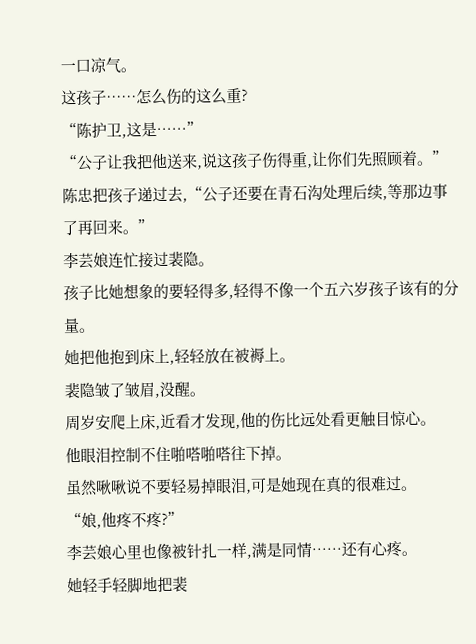一口凉气。
这孩子……怎么伤的这么重?
“陈护卫,这是……”
“公子让我把他送来,说这孩子伤得重,让你们先照顾着。”陈忠把孩子递过去,“公子还要在青石沟处理后续,等那边事了再回来。”
李芸娘连忙接过裴隐。
孩子比她想象的要轻得多,轻得不像一个五六岁孩子该有的分量。
她把他抱到床上,轻轻放在被褥上。
裴隐皱了皱眉,没醒。
周岁安爬上床,近看才发现,他的伤比远处看更触目惊心。
他眼泪控制不住啪嗒啪嗒往下掉。
虽然啾啾说不要轻易掉眼泪,可是她现在真的很难过。
“娘,他疼不疼?”
李芸娘心里也像被针扎一样,满是同情……还有心疼。
她轻手轻脚地把裴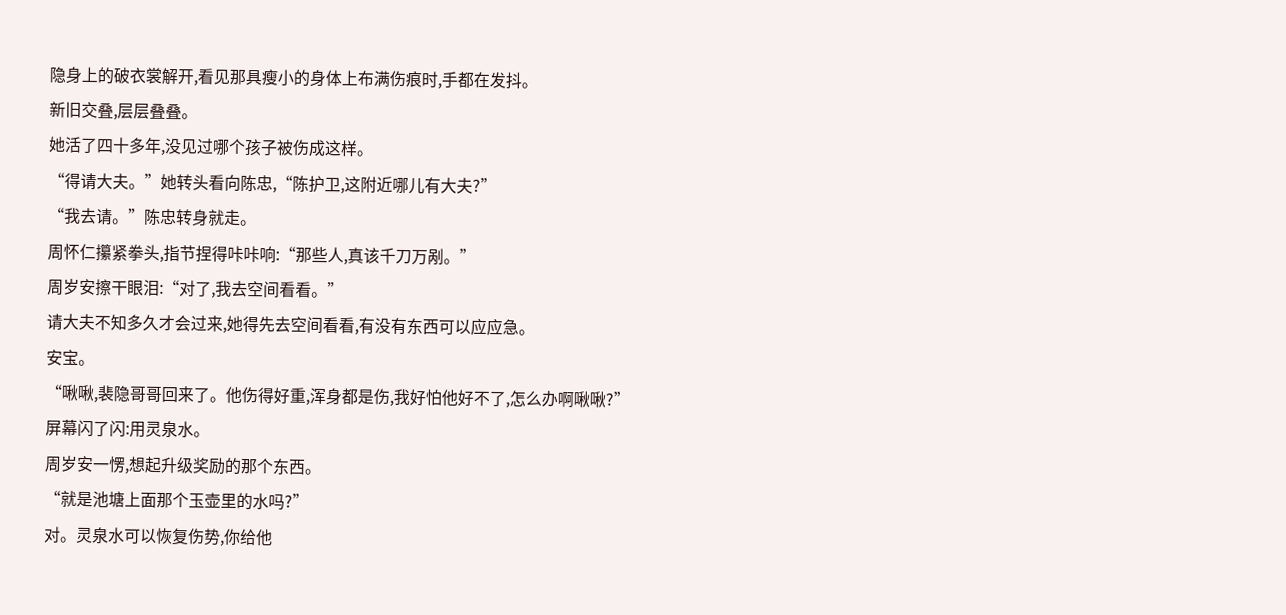隐身上的破衣裳解开,看见那具瘦小的身体上布满伤痕时,手都在发抖。
新旧交叠,层层叠叠。
她活了四十多年,没见过哪个孩子被伤成这样。
“得请大夫。”她转头看向陈忠,“陈护卫,这附近哪儿有大夫?”
“我去请。”陈忠转身就走。
周怀仁攥紧拳头,指节捏得咔咔响:“那些人,真该千刀万剐。”
周岁安擦干眼泪:“对了,我去空间看看。”
请大夫不知多久才会过来,她得先去空间看看,有没有东西可以应应急。
安宝。
“啾啾,裴隐哥哥回来了。他伤得好重,浑身都是伤,我好怕他好不了,怎么办啊啾啾?”
屏幕闪了闪:用灵泉水。
周岁安一愣,想起升级奖励的那个东西。
“就是池塘上面那个玉壶里的水吗?”
对。灵泉水可以恢复伤势,你给他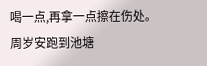喝一点,再拿一点擦在伤处。
周岁安跑到池塘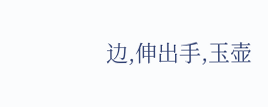边,伸出手,玉壶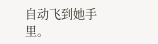自动飞到她手里。